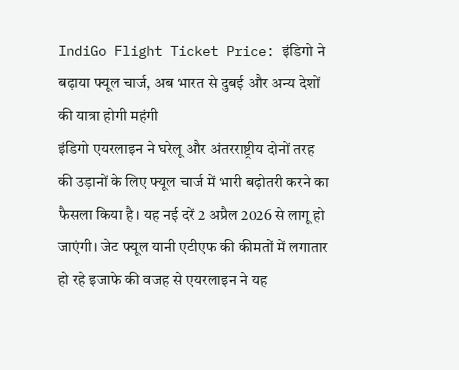IndiGo Flight Ticket Price: इंडिगो ने बढ़ाया फ्यूल चार्ज, अब भारत से दुबई और अन्य देशों की यात्रा होगी महंगी
इंडिगो एयरलाइन ने घरेलू और अंतरराष्ट्रीय दोनों तरह की उड़ानों के लिए फ्यूल चार्ज में भारी बढ़ोतरी करने का फैसला किया है। यह नई दरें 2 अप्रैल 2026 से लागू हो जाएंगी। जेट फ्यूल यानी एटीएफ की कीमतों में लगातार हो रहे इजाफे की वजह से एयरलाइन ने यह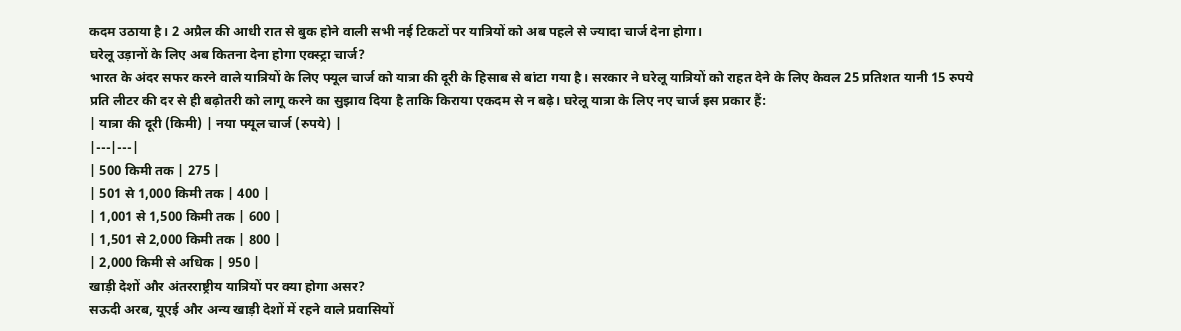कदम उठाया है। 2 अप्रैल की आधी रात से बुक होने वाली सभी नई टिकटों पर यात्रियों को अब पहले से ज्यादा चार्ज देना होगा।
घरेलू उड़ानों के लिए अब कितना देना होगा एक्स्ट्रा चार्ज?
भारत के अंदर सफर करने वाले यात्रियों के लिए फ्यूल चार्ज को यात्रा की दूरी के हिसाब से बांटा गया है। सरकार ने घरेलू यात्रियों को राहत देने के लिए केवल 25 प्रतिशत यानी 15 रुपये प्रति लीटर की दर से ही बढ़ोतरी को लागू करने का सुझाव दिया है ताकि किराया एकदम से न बढ़े। घरेलू यात्रा के लिए नए चार्ज इस प्रकार हैं:
| यात्रा की दूरी (किमी) | नया फ्यूल चार्ज (रुपये) |
|---|---|
| 500 किमी तक | 275 |
| 501 से 1,000 किमी तक | 400 |
| 1,001 से 1,500 किमी तक | 600 |
| 1,501 से 2,000 किमी तक | 800 |
| 2,000 किमी से अधिक | 950 |
खाड़ी देशों और अंतरराष्ट्रीय यात्रियों पर क्या होगा असर?
सऊदी अरब, यूएई और अन्य खाड़ी देशों में रहने वाले प्रवासियों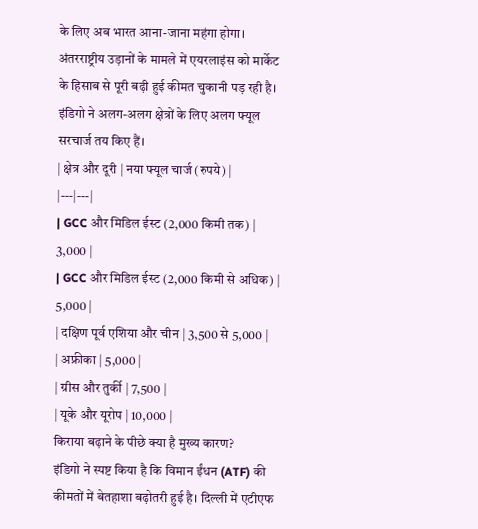के लिए अब भारत आना-जाना महंगा होगा। अंतरराष्ट्रीय उड़ानों के मामले में एयरलाइंस को मार्केट के हिसाब से पूरी बढ़ी हुई कीमत चुकानी पड़ रही है। इंडिगो ने अलग-अलग क्षेत्रों के लिए अलग फ्यूल सरचार्ज तय किए हैं।
| क्षेत्र और दूरी | नया फ्यूल चार्ज (रुपये) |
|---|---|
| GCC और मिडिल ईस्ट (2,000 किमी तक) | 3,000 |
| GCC और मिडिल ईस्ट (2,000 किमी से अधिक) | 5,000 |
| दक्षिण पूर्व एशिया और चीन | 3,500 से 5,000 |
| अफ्रीका | 5,000 |
| ग्रीस और तुर्की | 7,500 |
| यूके और यूरोप | 10,000 |
किराया बढ़ाने के पीछे क्या है मुख्य कारण?
इंडिगो ने स्पष्ट किया है कि विमान ईंधन (ATF) की कीमतों में बेतहाशा बढ़ोतरी हुई है। दिल्ली में एटीएफ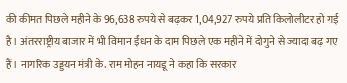की कीमत पिछले महीने के 96,638 रुपये से बढ़कर 1,04,927 रुपये प्रति किलोलीटर हो गई है। अंतरराष्ट्रीय बाजार में भी विमान ईंधन के दाम पिछले एक महीने में दोगुने से ज्यादा बढ़ गए हैं। नागरिक उड्डयन मंत्री के. राम मोहन नायडू ने कहा कि सरकार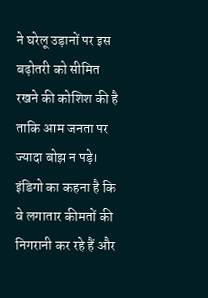ने घरेलू उड़ानों पर इस बढ़ोतरी को सीमित रखने की कोशिश की है ताकि आम जनता पर ज्यादा बोझ न पड़े। इंडिगो का कहना है कि वे लगातार कीमतों की निगरानी कर रहे हैं और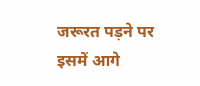जरूरत पड़ने पर इसमें आगे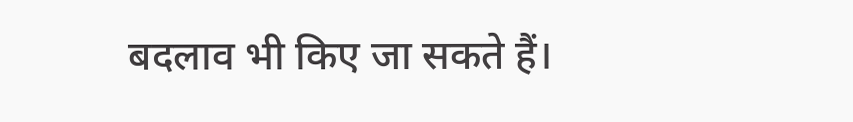बदलाव भी किए जा सकते हैं।